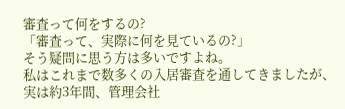審査って何をするの?
「審査って、実際に何を見ているの?」
そう疑問に思う方は多いですよね。
私はこれまで数多くの入居審査を通してきましたが、実は約3年間、管理会社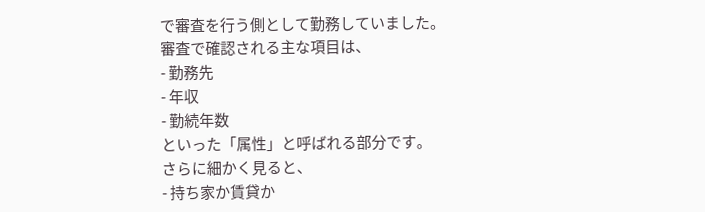で審査を行う側として勤務していました。
審査で確認される主な項目は、
- 勤務先
- 年収
- 勤続年数
といった「属性」と呼ばれる部分です。
さらに細かく見ると、
- 持ち家か賃貸か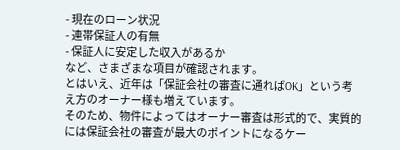- 現在のローン状況
- 連帯保証人の有無
- 保証人に安定した収入があるか
など、さまざまな項目が確認されます。
とはいえ、近年は「保証会社の審査に通ればOK」という考え方のオーナー様も増えています。
そのため、物件によってはオーナー審査は形式的で、実質的には保証会社の審査が最大のポイントになるケー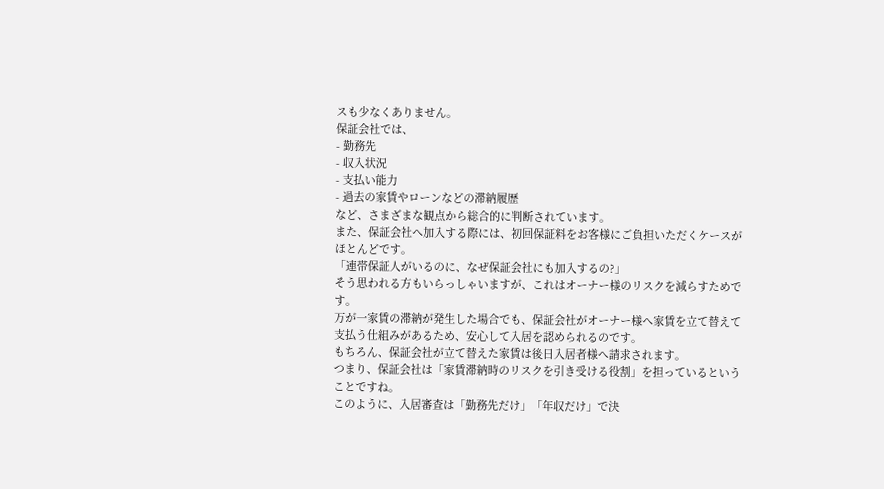スも少なくありません。
保証会社では、
- 勤務先
- 収入状況
- 支払い能力
- 過去の家賃やローンなどの滞納履歴
など、さまざまな観点から総合的に判断されています。
また、保証会社へ加入する際には、初回保証料をお客様にご負担いただくケースがほとんどです。
「連帯保証人がいるのに、なぜ保証会社にも加入するの?」
そう思われる方もいらっしゃいますが、これはオーナー様のリスクを減らすためです。
万が一家賃の滞納が発生した場合でも、保証会社がオーナー様へ家賃を立て替えて支払う仕組みがあるため、安心して入居を認められるのです。
もちろん、保証会社が立て替えた家賃は後日入居者様へ請求されます。
つまり、保証会社は「家賃滞納時のリスクを引き受ける役割」を担っているということですね。
このように、入居審査は「勤務先だけ」「年収だけ」で決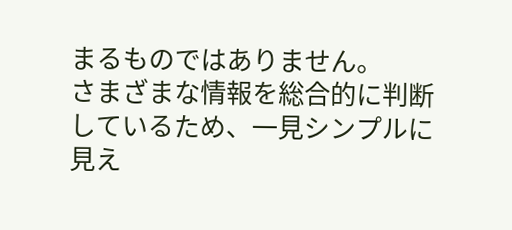まるものではありません。
さまざまな情報を総合的に判断しているため、一見シンプルに見え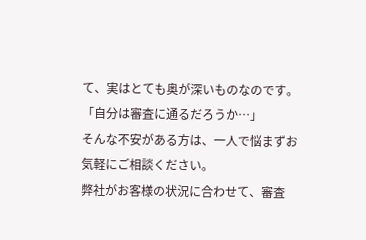て、実はとても奥が深いものなのです。
「自分は審査に通るだろうか…」
そんな不安がある方は、一人で悩まずお気軽にご相談ください。
弊社がお客様の状況に合わせて、審査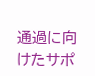通過に向けたサポ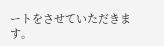ートをさせていただきます。